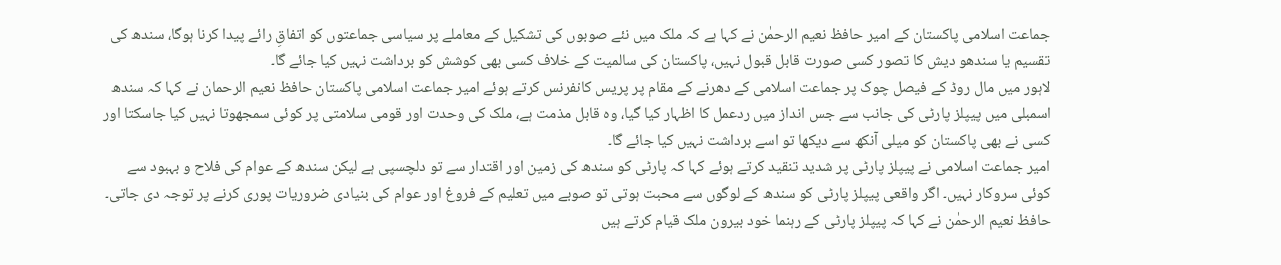جماعت اسلامی پاکستان کے امیر حافظ نعیم الرحمٰن نے کہا ہے کہ ملک میں نئے صوبوں کی تشکیل کے معاملے پر سیاسی جماعتوں کو اتفاقِ رائے پیدا کرنا ہوگا، سندھ کی تقسیم یا سندھو دیش کا تصور کسی صورت قابل قبول نہیں، پاکستان کی سالمیت کے خلاف کسی بھی کوشش کو برداشت نہیں کیا جائے گا۔
لاہور میں مال روڈ کے فیصل چوک پر جماعت اسلامی کے دھرنے کے مقام پر پریس کانفرنس کرتے ہوئے امیر جماعت اسلامی پاکستان حافظ نعیم الرحمان نے کہا کہ سندھ اسمبلی میں پیپلز پارٹی کی جانب سے جس انداز میں ردعمل کا اظہار کیا گیا، وہ قابل مذمت ہے، ملک کی وحدت اور قومی سلامتی پر کوئی سمجھوتا نہیں کیا جاسکتا اور کسی نے بھی پاکستان کو میلی آنکھ سے دیکھا تو اسے برداشت نہیں کیا جائے گا۔
امیر جماعت اسلامی نے پیپلز پارٹی پر شدید تنقید کرتے ہوئے کہا کہ پارٹی کو سندھ کی زمین اور اقتدار سے تو دلچسپی ہے لیکن سندھ کے عوام کی فلاح و بہبود سے کوئی سروکار نہیں۔ اگر واقعی پیپلز پارٹی کو سندھ کے لوگوں سے محبت ہوتی تو صوبے میں تعلیم کے فروغ اور عوام کی بنیادی ضروریات پوری کرنے پر توجہ دی جاتی۔
حافظ نعیم الرحمٰن نے کہا کہ پیپلز پارٹی کے رہنما خود بیرون ملک قیام کرتے ہیں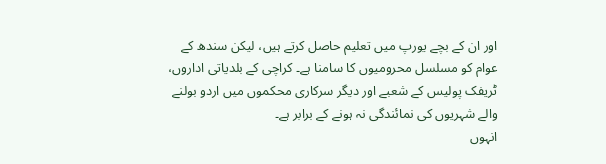اور ان کے بچے یورپ میں تعلیم حاصل کرتے ہیں، لیکن سندھ کے عوام کو مسلسل محرومیوں کا سامنا ہے۔ کراچی کے بلدیاتی اداروں، ٹریفک پولیس کے شعبے اور دیگر سرکاری محکموں میں اردو بولنے والے شہریوں کی نمائندگی نہ ہونے کے برابر ہے۔
انہوں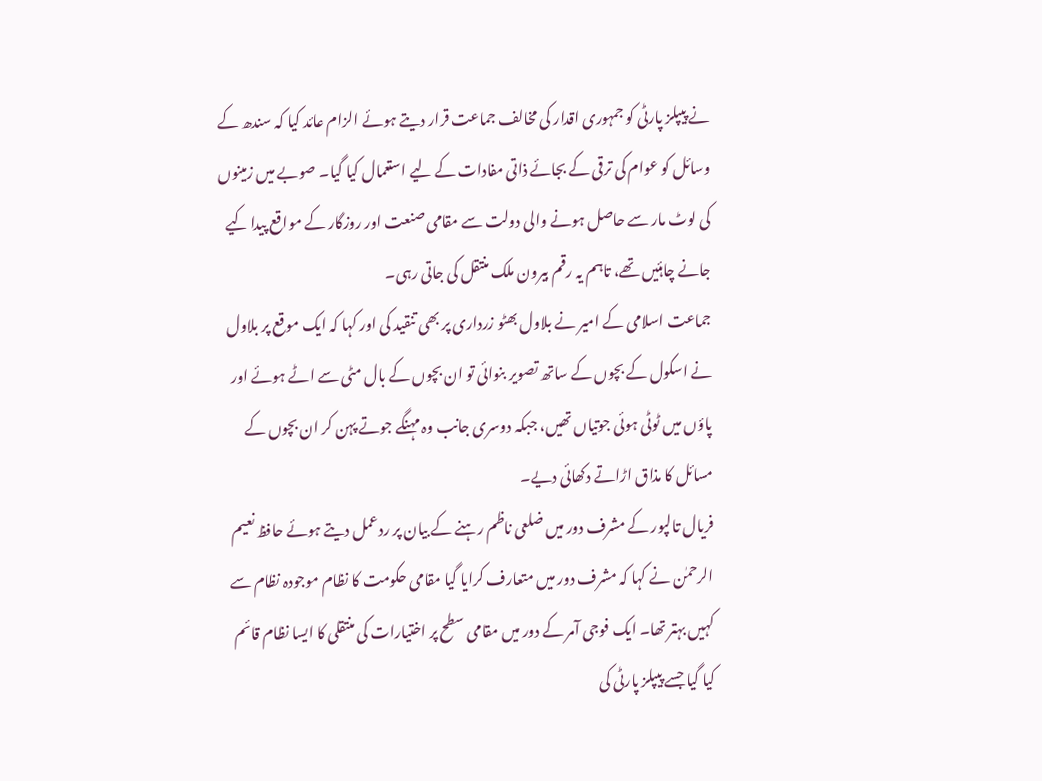نے پیپلز پارٹی کو جمہوری اقدار کی مخالف جماعت قرار دیتے ہوئے الزام عائد کیا کہ سندھ کے وسائل کو عوام کی ترقی کے بجائے ذاتی مفادات کے لیے استعمال کیا گیا۔ صوبے میں زمینوں کی لوٹ مار سے حاصل ہونے والی دولت سے مقامی صنعت اور روزگار کے مواقع پیدا کیے جانے چاہئیں تھے، تاہم یہ رقم بیرون ملک منتقل کی جاتی رہی۔
جماعت اسلامی کے امیر نے بلاول بھٹو زرداری پر بھی تنقید کی اور کہا کہ ایک موقع پر بلاول نے اسکول کے بچوں کے ساتھ تصویر بنوائی تو ان بچوں کے بال مٹی سے اٹے ہوئے اور پاؤں میں ٹوٹی ہوئی جوتیاں تھیں، جبکہ دوسری جانب وہ مہنگے جوتے پہن کر ان بچوں کے مسائل کا مذاق اڑاتے دکھائی دیے۔
فریال تالپور کے مشرف دور میں ضلعی ناظم رہنے کے بیان پر ردعمل دیتے ہوئے حافظ نعیم الرحمٰن نے کہا کہ مشرف دور میں متعارف کرایا گیا مقامی حکومت کا نظام موجودہ نظام سے کہیں بہتر تھا۔ ایک فوجی آمر کے دور میں مقامی سطح پر اختیارات کی منتقلی کا ایسا نظام قائم کیا گیا جسے پیپلز پارٹی کی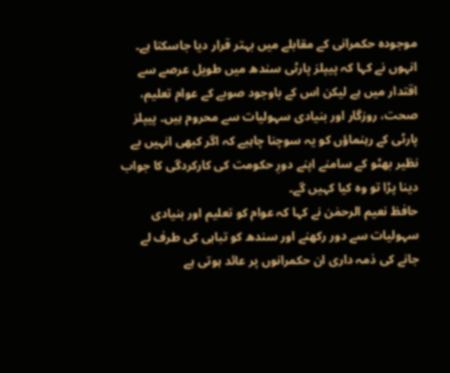موجودہ حکمرانی کے مقابلے میں بہتر قرار دیا جاسکتا ہے۔
انہوں نے کہا کہ پیپلز پارٹی سندھ میں طویل عرصے سے اقتدار میں ہے لیکن اس کے باوجود صوبے کے عوام تعلیم، صحت، روزگار اور بنیادی سہولیات سے محروم ہیں۔ پیپلز پارٹی کے رہنماؤں کو یہ سوچنا چاہیے کہ اگر کبھی انہیں بے نظیر بھٹو کے سامنے اپنے دورِ حکومت کی کارکردگی کا جواب دینا پڑا تو وہ کیا کہیں گے۔
حافظ نعیم الرحمٰن نے کہا کہ عوام کو تعلیم اور بنیادی سہولیات سے دور رکھنے اور سندھ کو تباہی کی طرف لے جانے کی ذمہ داری ان حکمرانوں پر عائد ہوتی ہے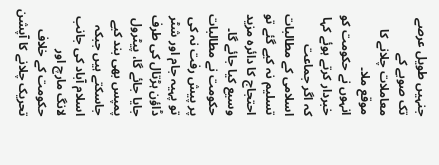جنہیں طویل عرصے تک صوبے کے معاملات چلانے کا موقع ملا۔
انہوں نے حکومت کو خبردار کرتے ہوئے کہا کہ اگر جماعت اسلامی کے مطالبات تسلیم نہ کیے گئے تو احتجاج کا دائرہ مزید وسیع کیا جائے گا۔ حکومت نے مطالبات پر پیش رفت نہ کی تو پہیہ جام اور شٹر ڈاؤن ہڑتال کی طرف جایا جائے گا، پیٹرول پمپس بھی بند کیے جاسکتے ہیں جبکہ اسلام آباد کی جانب لانگ مارچ اور حکومت کے خلاف تحریک چلانے کا آپشن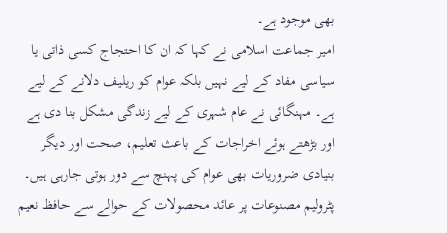بھی موجود ہے۔
امیر جماعت اسلامی نے کہا کہ ان کا احتجاج کسی ذاتی یا سیاسی مفاد کے لیے نہیں بلکہ عوام کو ریلیف دلانے کے لیے ہے۔ مہنگائی نے عام شہری کے لیے زندگی مشکل بنا دی ہے اور بڑھتے ہوئے اخراجات کے باعث تعلیم، صحت اور دیگر بنیادی ضروریات بھی عوام کی پہنچ سے دور ہوتی جارہی ہیں۔
پٹرولیم مصنوعات پر عائد محصولات کے حوالے سے حافظ نعیم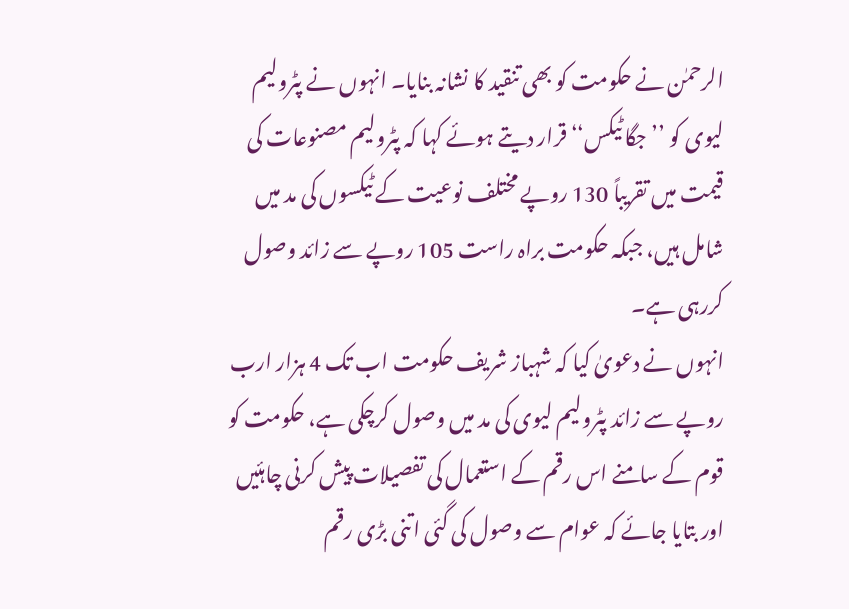الرحمٰن نے حکومت کو بھی تنقید کا نشانہ بنایا۔ انہوں نے پٹرولیم لیوی کو ’’جگا ٹیکس‘‘ قرار دیتے ہوئے کہا کہ پٹرولیم مصنوعات کی قیمت میں تقریباً 130 روپے مختلف نوعیت کے ٹیکسوں کی مد میں شامل ہیں، جبکہ حکومت براہ راست 105 روپے سے زائد وصول کررہی ہے۔
انہوں نے دعویٰ کیا کہ شہباز شریف حکومت اب تک 4 ہزار ارب روپے سے زائد پٹرولیم لیوی کی مد میں وصول کرچکی ہے، حکومت کو قوم کے سامنے اس رقم کے استعمال کی تفصیلات پیش کرنی چاہئیں اور بتایا جائے کہ عوام سے وصول کی گئی اتنی بڑی رقم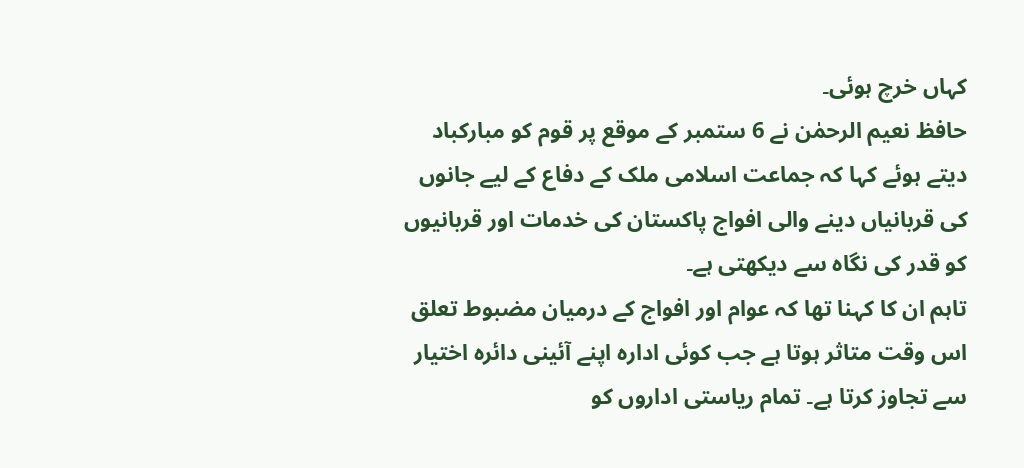کہاں خرچ ہوئی۔
حافظ نعیم الرحمٰن نے 6 ستمبر کے موقع پر قوم کو مبارکباد دیتے ہوئے کہا کہ جماعت اسلامی ملک کے دفاع کے لیے جانوں کی قربانیاں دینے والی افواج پاکستان کی خدمات اور قربانیوں کو قدر کی نگاہ سے دیکھتی ہے۔
تاہم ان کا کہنا تھا کہ عوام اور افواج کے درمیان مضبوط تعلق اس وقت متاثر ہوتا ہے جب کوئی ادارہ اپنے آئینی دائرہ اختیار سے تجاوز کرتا ہے۔ تمام ریاستی اداروں کو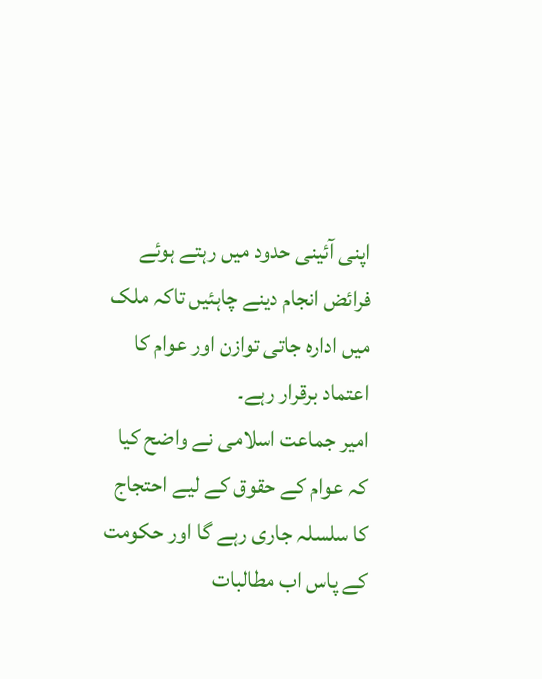اپنی آئینی حدود میں رہتے ہوئے فرائض انجام دینے چاہئیں تاکہ ملک میں ادارہ جاتی توازن اور عوام کا اعتماد برقرار رہے۔
امیر جماعت اسلامی نے واضح کیا کہ عوام کے حقوق کے لیے احتجاج کا سلسلہ جاری رہے گا اور حکومت کے پاس اب مطالبات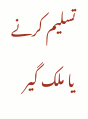تسلیم کرنے یا ملک گیر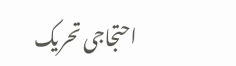احتجاجی تحریک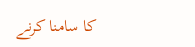کا سامنا کرنے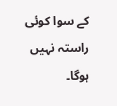کے سوا کوئی راستہ نہیں ہوگا۔